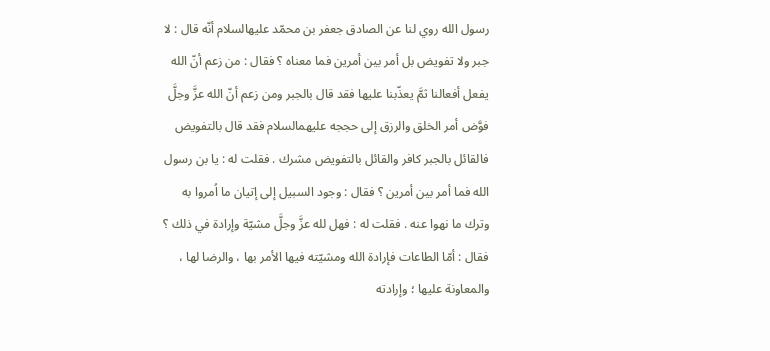رسول الله روي لنا عن الصادق جعفر بن محمّد عليهالسلام أنّه قال : لا جبر ولا تفويض بل أمر بين أمرين فما معناه ؟ فقال : من زعم أنّ الله يفعل أفعالنا ثمَّ يعذّبنا عليها فقد قال بالجبر ومن زعم أنّ الله عزَّ وجلَّ فوَّض أمر الخلق والرزق إلى حججه عليهمالسلام فقد قال بالتفويض فالقائل بالجبر كافر والقائل بالتفويض مشرك . فقلت له : يا بن رسول الله فما أمر بين أمرين ؟ فقال : وجود السبيل إلى إتيان ما اُمروا به وترك ما نهوا عنه . فقلت له : فهل لله عزَّ وجلَّ مشيّة وإرادة في ذلك ؟ فقال : أمّا الطاعات فإرادة الله ومشيّته فيها الأمر بها ، والرضا لها ، والمعاونة عليها ؛ وإرادته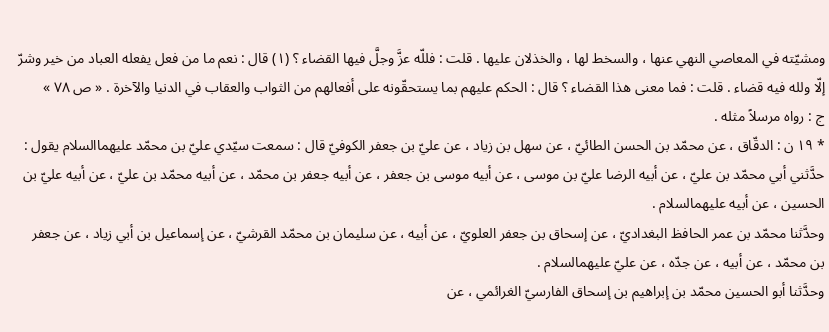ومشيّته في المعاصي النهي عنها ، والسخط لها ، والخذلان عليها . قلت : فللّه عزَّ وجلَّ فيها القضاء ؟ (١) قال : نعم ما من فعل يفعله العباد من خير وشرّ إلّا ولله فيه قضاء . قلت : فما معنى هذا القضاء ؟ قال : الحكم عليهم بما يستحقّونه على أفعالهم من الثواب والعقاب في الدنيا والآخرة . « ص ٧٨ »
ج : رواه مرسلاً مثله .
* ١٩ ن : الدقّاق ، عن محمّد بن الحسن الطائيّ ، عن سهل بن زياد ، عن عليّ بن جعفر الكوفيّ قال : سمعت سيّدي عليّ بن محمّد عليهماالسلام يقول : حدَّثني أبي محمّد بن عليّ ، عن أبيه الرضا عليّ بن موسى ، عن أبيه موسى بن جعفر ، عن أبيه جعفر بن محمّد ، عن أبيه محمّد بن عليّ ، عن أبيه عليّ بن الحسين ، عن أبيه عليهمالسلام .
وحدَّثنا محمّد بن عمر الحافظ البغداديّ ، عن إسحاق بن جعفر العلويّ ، عن أبيه ، عن سليمان بن محمّد القرشيّ ، عن إسماعيل بن أبي زياد ، عن جعفر بن محمّد ، عن أبيه ، عن جدّه ، عن عليّ عليهمالسلام .
وحدَّثنا أبو الحسين محمّد بن إبراهيم بن إسحاق الفارسيّ الغرائمي ، عن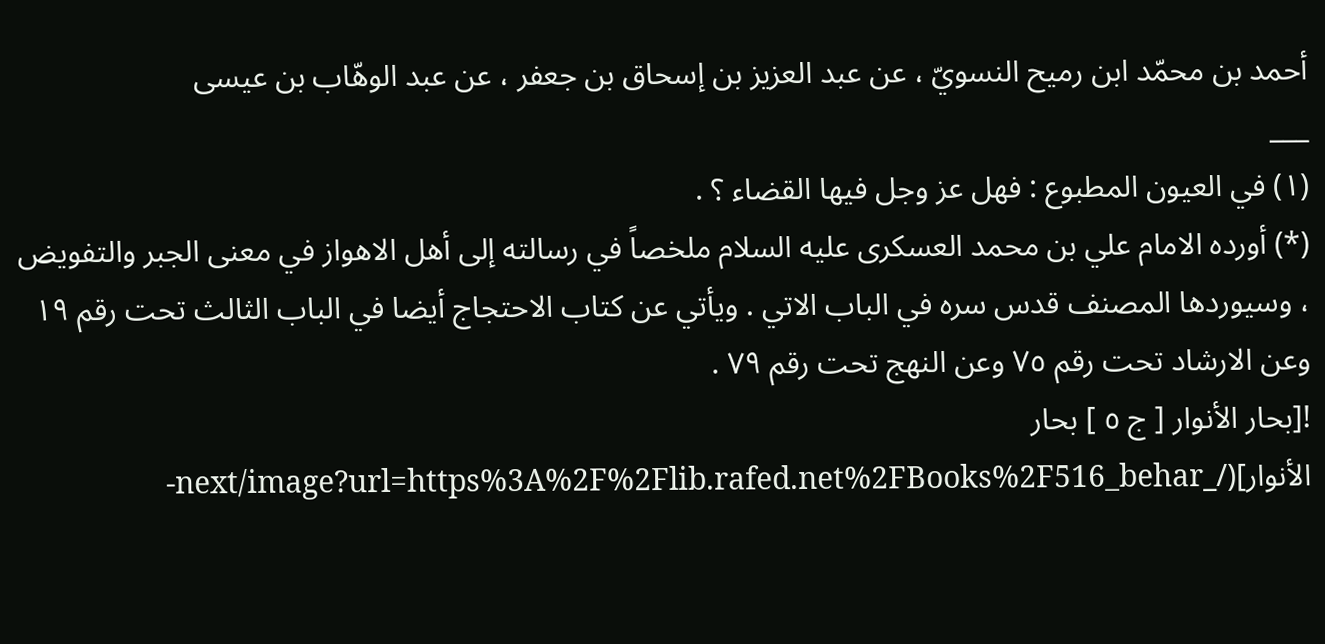أحمد بن محمّد ابن رميح النسويّ ، عن عبد العزيز بن إسحاق بن جعفر ، عن عبد الوهّاب بن عيسى
___
(١) في العيون المطبوع : فهل عز وجل فيها القضاء ؟ .
(*) أورده الامام علي بن محمد العسكری عليه السلام ملخصاً في رسالته إلى أهل الاهواز في معنى الجبر والتفويض ، وسيوردها المصنف قدس سره في الباب الاتي . ويأتي عن كتاب الاحتجاج أيضا في الباب الثالث تحت رقم ١٩ وعن الارشاد تحت رقم ٧٥ وعن النهج تحت رقم ٧٩ .
![بحار الأنوار [ ج ٥ ] بحار الأنوار](/_next/image?url=https%3A%2F%2Flib.rafed.net%2FBooks%2F516_behar-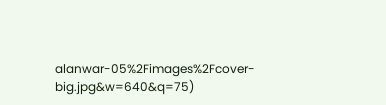alanwar-05%2Fimages%2Fcover-big.jpg&w=640&q=75)